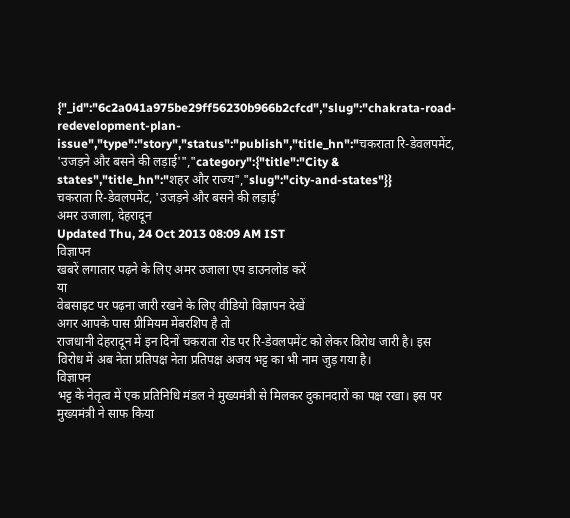{"_id":"6c2a041a975be29ff56230b966b2cfcd","slug":"chakrata-road-redevelopment-plan-issue","type":"story","status":"publish","title_hn":"चकराता रि-डेवलपमेंट, 'उजड़ने और बसने की लड़ाई'","category":{"title":"City & states","title_hn":"शहर और राज्य","slug":"city-and-states"}}
चकराता रि-डेवलपमेंट, 'उजड़ने और बसने की लड़ाई'
अमर उजाला, देहरादून
Updated Thu, 24 Oct 2013 08:09 AM IST
विज्ञापन
खबरें लगातार पढ़ने के लिए अमर उजाला एप डाउनलोड करें
या
वेबसाइट पर पढ़ना जारी रखने के लिए वीडियो विज्ञापन देखें
अगर आपके पास प्रीमियम मेंबरशिप है तो
राजधानी देहरादून में इन दिनों चकराता रोड पर रि-डेवलपमेंट को लेकर विरोध जारी है। इस विरोध में अब नेता प्रतिपक्ष नेता प्रतिपक्ष अजय भट्ट का भी नाम जुड़ गया है।
विज्ञापन
भट्ट के नेतृत्व में एक प्रतिनिधि मंडल ने मुख्यमंत्री से मिलकर दुकानदारों का पक्ष रखा। इस पर मुख्यमंत्री ने साफ किया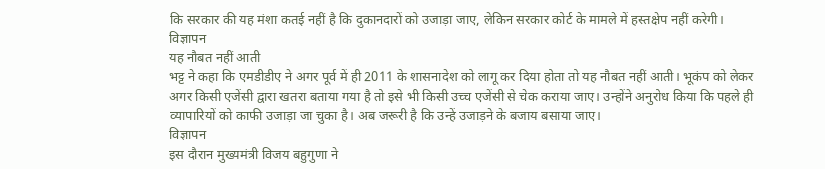कि सरकार की यह मंशा कतई नहीं है कि दुकानदारों को उजाड़ा जाए, लेकिन सरकार कोर्ट के मामले में हस्तक्षेप नहीं करेगी।
विज्ञापन
यह नौबत नहीं आती
भट्ट ने कहा कि एमडीडीए ने अगर पूर्व में ही 2011 के शासनादेश को लागू कर दिया होता तो यह नौबत नहीं आती। भूकंप को लेकर अगर किसी एजेंसी द्वारा खतरा बताया गया है तो इसे भी किसी उच्च एजेंसी से चेक कराया जाए। उन्होंने अनुरोध किया कि पहले ही व्यापारियों को काफी उजाड़ा जा चुका है। अब जरूरी है कि उन्हें उजाड़ने के बजाय बसाया जाए।
विज्ञापन
इस दौरान मुख्यमंत्री विजय बहुगुणा ने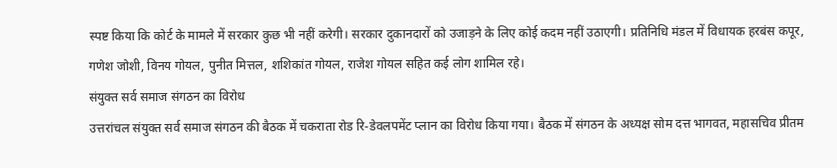स्पष्ट किया कि कोर्ट के मामले में सरकार कुछ भी नहीं करेगी। सरकार दुकानदारों को उजाड़ने के लिए कोई कदम नहीं उठाएगी। प्रतिनिधि मंडल में विधायक हरबंस कपूर, गणेश जोशी, विनय गोयल, पुनीत मित्तल, शशिकांत गोयल, राजेश गोयल सहित कई लोग शामिल रहे।
संयुक्त सर्व समाज संगठन का विरोध
उत्तरांचल संयुक्त सर्व समाज संगठन की बैठक में चकराता रोड रि-डेवलपमेंट प्लान का विरोध किया गया। बैठक में संगठन के अध्यक्ष सोम दत्त भागवत, महासचिव प्रीतम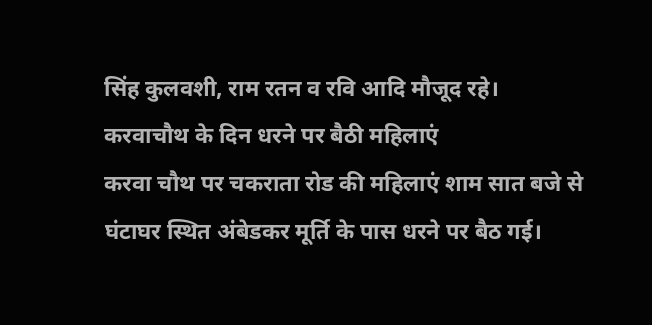सिंह कुलवशी, राम रतन व रवि आदि मौजूद रहे।
करवाचौथ के दिन धरने पर बैठी महिलाएं
करवा चौथ पर चकराता रोड की महिलाएं शाम सात बजे से घंटाघर स्थित अंबेडकर मूर्ति के पास धरने पर बैठ गई।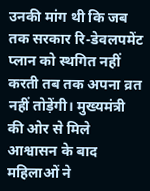उनकी मांग थी कि जब तक सरकार रि-डेवलपमेंट प्लान को स्थगित नहीं करती तब तक अपना व्रत नहीं तोड़ेंगी। मुख्यमंत्री की ओर से मिले आश्वासन के बाद महिलाओं ने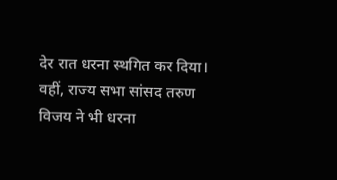देर रात धरना स्थगित कर दिया। वहीं, राज्य सभा सांसद तरुण विजय ने भी धरना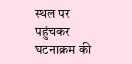स्थल पर पहुंचकर घटनाक्रम की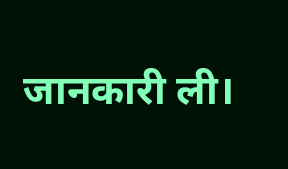जानकारी ली।